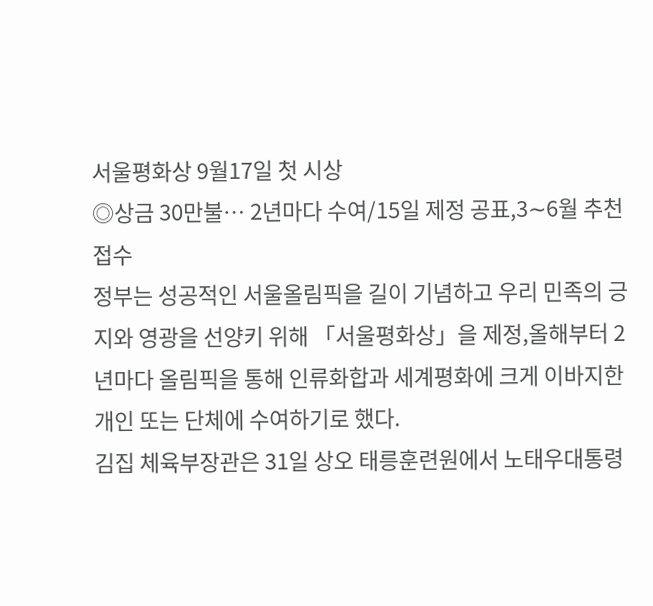서울평화상 9월17일 첫 시상
◎상금 30만불… 2년마다 수여/15일 제정 공표,3∼6월 추천 접수
정부는 성공적인 서울올림픽을 길이 기념하고 우리 민족의 긍지와 영광을 선양키 위해 「서울평화상」을 제정,올해부터 2년마다 올림픽을 통해 인류화합과 세계평화에 크게 이바지한 개인 또는 단체에 수여하기로 했다.
김집 체육부장관은 31일 상오 태릉훈련원에서 노태우대통령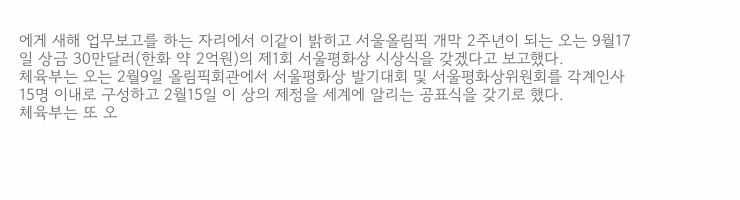에게 새해 업무보고를 하는 자리에서 이같이 밝히고 서울올림픽 개막 2주년이 되는 오는 9월17일 상금 30만달러(한화 약 2억원)의 제1회 서울평화상 시상식을 갖겠다고 보고했다.
체육부는 오는 2월9일 올림픽회관에서 서울평화상 발기대회 및 서울평화상위원회를 각계인사 15명 이내로 구성하고 2월15일 이 상의 제정을 세계에 알리는 공표식을 갖기로 했다.
체육부는 또 오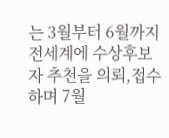는 3월부터 6월까지 전세계에 수상후보자 추천을 의뢰,접수하며 7월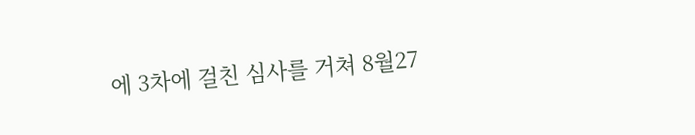에 3차에 걸친 심사를 거쳐 8월27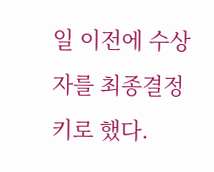일 이전에 수상자를 최종결정키로 했다.